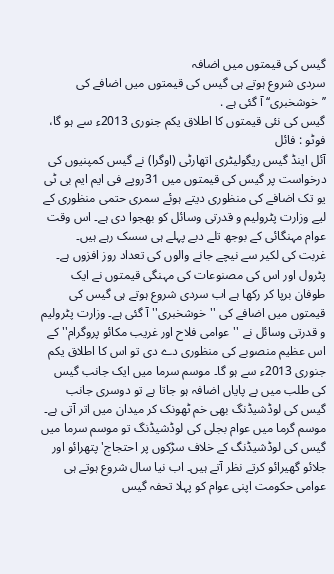گیس کی قیمتوں میں اضافہ
سردی شروع ہوتے ہی گیس کی قیمتوں میں اضافے کی ’’خوشخبری‘‘ آ گئی ہے .
گیس کی نئی قیمتوں کا اطلاق یکم جنوری 2013ء سے ہو گا، فوٹو : فائل
آئل اینڈ گیس ریگولیٹری اتھارٹی (اوگرا) نے گیس کمپنیوں کی درخواست پر گیس کی قیمتوں میں 31روپے فی ایم ایم بی ٹی یو تک اضافے کی منظوری دیتے ہوئے سمری حتمی منظوری کے لیے وزارت پٹرولیم و قدرتی وسائل کو بھجوا دی ہے۔ اس وقت عوام مہنگائی کے بوجھ تلے دبے پہلے ہی سسک رہے ہیں۔
غربت کی لکیر سے نیچے جانے والوں کی تعداد روز افزوں ہے۔ پٹرول اور اس کی مصنوعات کی مہنگی قیمتوں نے ایک طوفان برپا کر رکھا ہے اب سردی شروع ہوتے ہی گیس کی قیمتوں میں اضافے کی ''خوشخبری'' آ گئی ہے۔ وزارت پٹرولیم و قدرتی وسائل نے ''عوامی فلاح اور غریب مکائو پروگرام'' کے اس عظیم منصوبے کی منظوری دے دی تو اس کا اطلاق یکم جنوری 2013ء سے ہو گا۔ موسم سرما میں ایک جانب گیس کی طلب میں بے پایاں اضافہ ہو جاتا ہے تو دوسری جانب گیس کی لوڈشیڈنگ بھی خم ٹھونک کر میدان میں اتر آتی ہے۔
موسم گرما میں عوام بجلی کی لوڈشیڈنگ تو موسم سرما میں گیس کی لوڈشیڈنگ کے خلاف سڑکوں پر احتجاج' پتھرائو اور جلائو گھیرائو کرتے نظر آتے ہیں۔ اب نیا سال شروع ہوتے ہی عوامی حکومت اپنی عوام کو پہلا تحفہ گیس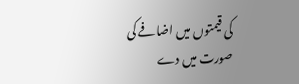کی قیمتوں میں اضافے کی صورت میں دے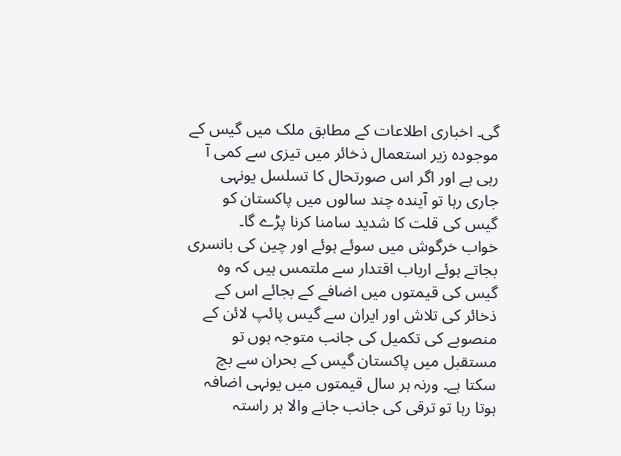گی۔ اخباری اطلاعات کے مطابق ملک میں گیس کے موجودہ زیر استعمال ذخائر میں تیزی سے کمی آ رہی ہے اور اگر اس صورتحال کا تسلسل یونہی جاری رہا تو آیندہ چند سالوں میں پاکستان کو گیس کی قلت کا شدید سامنا کرنا پڑے گا۔
خواب خرگوش میں سوئے ہوئے اور چین کی بانسری بجاتے ہوئے ارباب اقتدار سے ملتمس ہیں کہ وہ گیس کی قیمتوں میں اضافے کے بجائے اس کے ذخائر کی تلاش اور ایران سے گیس پائپ لائن کے منصوبے کی تکمیل کی جانب متوجہ ہوں تو مستقبل میں پاکستان گیس کے بحران سے بچ سکتا ہے۔ ورنہ ہر سال قیمتوں میں یونہی اضافہ ہوتا رہا تو ترقی کی جانب جانے والا ہر راستہ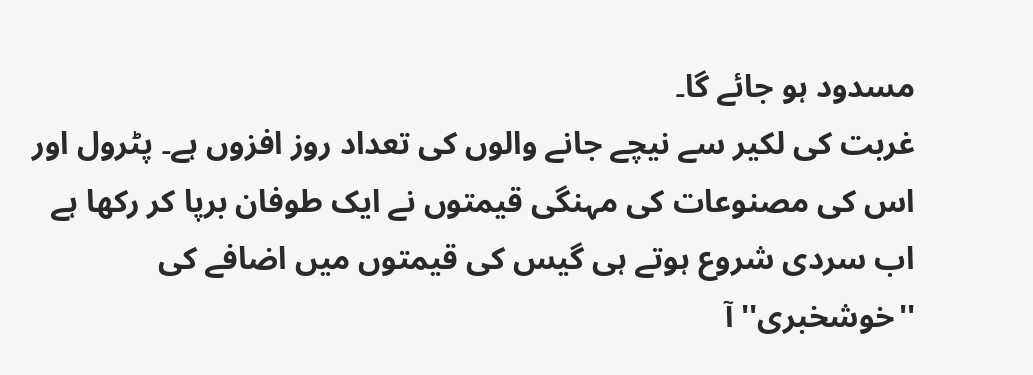مسدود ہو جائے گا۔
غربت کی لکیر سے نیچے جانے والوں کی تعداد روز افزوں ہے۔ پٹرول اور اس کی مصنوعات کی مہنگی قیمتوں نے ایک طوفان برپا کر رکھا ہے اب سردی شروع ہوتے ہی گیس کی قیمتوں میں اضافے کی ''خوشخبری'' آ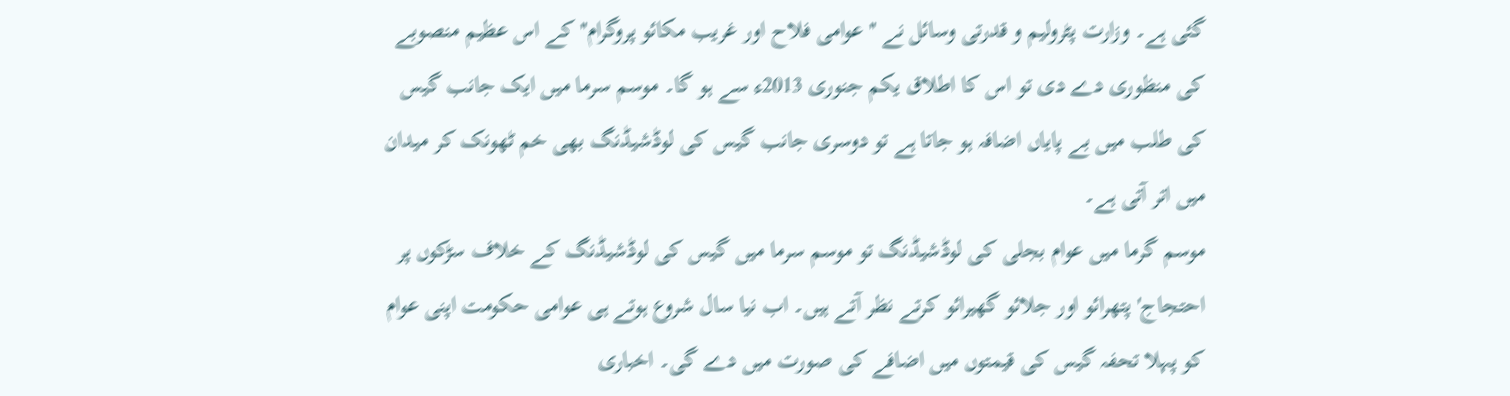گئی ہے۔ وزارت پٹرولیم و قدرتی وسائل نے ''عوامی فلاح اور غریب مکائو پروگرام'' کے اس عظیم منصوبے کی منظوری دے دی تو اس کا اطلاق یکم جنوری 2013ء سے ہو گا۔ موسم سرما میں ایک جانب گیس کی طلب میں بے پایاں اضافہ ہو جاتا ہے تو دوسری جانب گیس کی لوڈشیڈنگ بھی خم ٹھونک کر میدان میں اتر آتی ہے۔
موسم گرما میں عوام بجلی کی لوڈشیڈنگ تو موسم سرما میں گیس کی لوڈشیڈنگ کے خلاف سڑکوں پر احتجاج' پتھرائو اور جلائو گھیرائو کرتے نظر آتے ہیں۔ اب نیا سال شروع ہوتے ہی عوامی حکومت اپنی عوام کو پہلا تحفہ گیس کی قیمتوں میں اضافے کی صورت میں دے گی۔ اخباری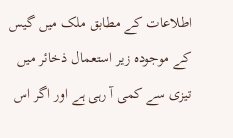اطلاعات کے مطابق ملک میں گیس کے موجودہ زیر استعمال ذخائر میں تیزی سے کمی آ رہی ہے اور اگر اس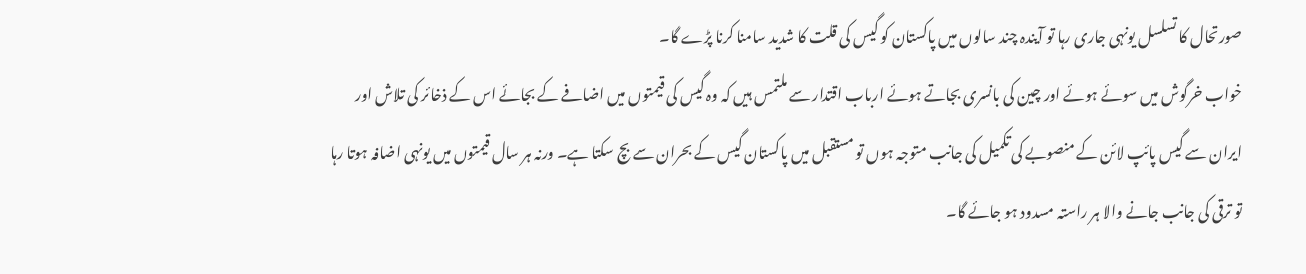صورتحال کا تسلسل یونہی جاری رہا تو آیندہ چند سالوں میں پاکستان کو گیس کی قلت کا شدید سامنا کرنا پڑے گا۔
خواب خرگوش میں سوئے ہوئے اور چین کی بانسری بجاتے ہوئے ارباب اقتدار سے ملتمس ہیں کہ وہ گیس کی قیمتوں میں اضافے کے بجائے اس کے ذخائر کی تلاش اور ایران سے گیس پائپ لائن کے منصوبے کی تکمیل کی جانب متوجہ ہوں تو مستقبل میں پاکستان گیس کے بحران سے بچ سکتا ہے۔ ورنہ ہر سال قیمتوں میں یونہی اضافہ ہوتا رہا تو ترقی کی جانب جانے والا ہر راستہ مسدود ہو جائے گا۔